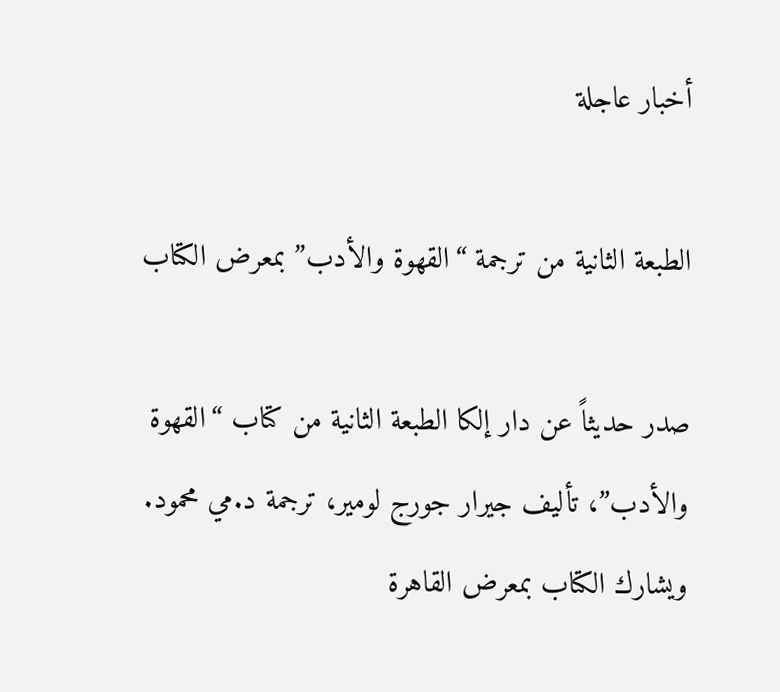أخبار عاجلة

الطبعة الثانية من ترجمة “القهوة والأدب” بمعرض الكتاب

صدر حديثاً عن دار إلكا الطبعة الثانية من كتاب “القهوة والأدب”، تأليف جيرار جورج لومير، ترجمة د.مي محمود.  ويشارك الكتاب بمعرض القاهرة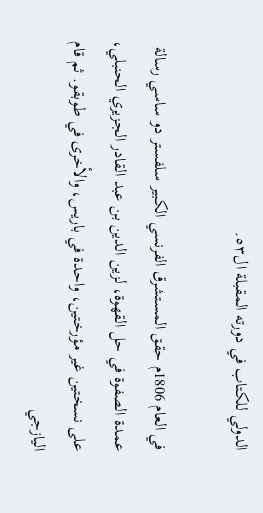الدولي للكتاب في دورته المقبلة ال٥٣.

في العام 1806م حقق المستشرق الفرنسي الكبير سلفستر دو ساسي رسالة عمدة الصفوة في حل القهوة، لزين الدين بن عبد القادر الجزيري الحنبلي، على نسختين غير مؤرختين، واحدة في باريس، والأخرى في طوبقو. ثم قام اليازجي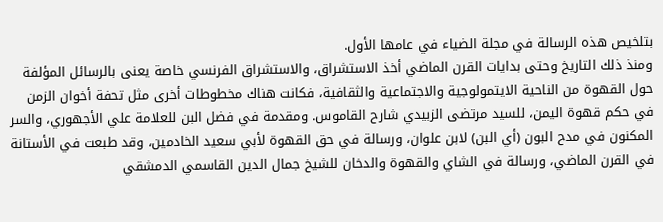بتلخيص هذه الرسالة في مجلة الضياء في عامها الأول.
ومنذ ذلك التاريخ وحتى بدايات القرن الماضي أخذ الاستشراق، والاستشراق الفرنسي خاصة يعنى بالرسائل المؤلفة حول القهوة من الناحية الايتمولوجية والاجتماعية والثقافية، فكانت هناك مخطوطات أخرى مثل تحفة أخوان الزمن في حكم قهوة اليمن، للسيد مرتضى الزبيدي شارح القاموس. ومقدمة في فضل البن للعلامة علي الأجهوري، والسر المكنون في مدح البون (أي البن) لابن علوان، ورسالة في حق القهوة لأبي سعيد الخادمين، وقد طبعت في الأستانة في القرن الماضي، ورسالة في الشاي والقهوة والدخان للشيخ جمال الدين القاسمي الدمشقي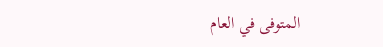المتوفى في العام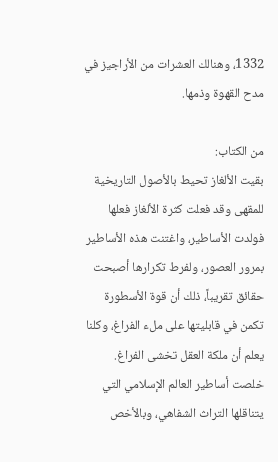1332، وهنالك العشرات من الأراجيز في مدح القهوة وذمها.

من الكتاب:
بقيت الألغاز تحيط بالأصول التاريخية للمقهى وقد فعلت كثرة الألغاز فعلها فولدت الأساطير، واغتنت هذه الأساطير بمرور العصور، ولفرط تكرارها أصبحت حقائق تقريباً، ذلك أن قوة الأسطورة تكمن في قابليتها على ملء الفراغ، وكلنا يعلم أن ملكة العقل تخشى الفراغ.
خلصت أساطير العالم الإسلامي التي يتناقلها التراث الشفاهي، وبالأخص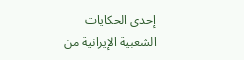إحدى الحكايات الشعبية الإيرانية من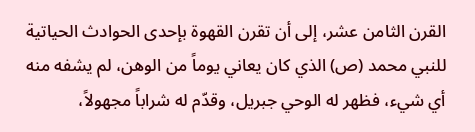القرن الثامن عشر، إلى أن تقرن القهوة بإحدى الحوادث الحياتية للنبي محمد (ص) الذي كان يعاني يوماً من الوهن، لم يشفه منه أي شيء، فظهر له الوحي جبريل، وقدّم له شراباً مجهولاً،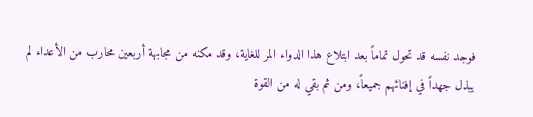فوجد نفسه قد تحول تماماً بعد ابتلاع هذا الدواء المر للغاية، وقد مكنه من مجابهة أربعين محارب من الأعداء لم يبذل جهداً في إفنائهم جميعاً، ومن ثم بقي له من القوة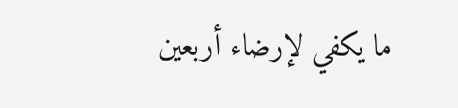ما يكفي لإرضاء أربعين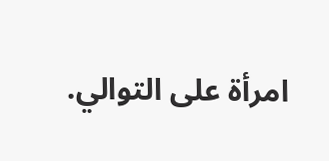امرأة على التوالي.